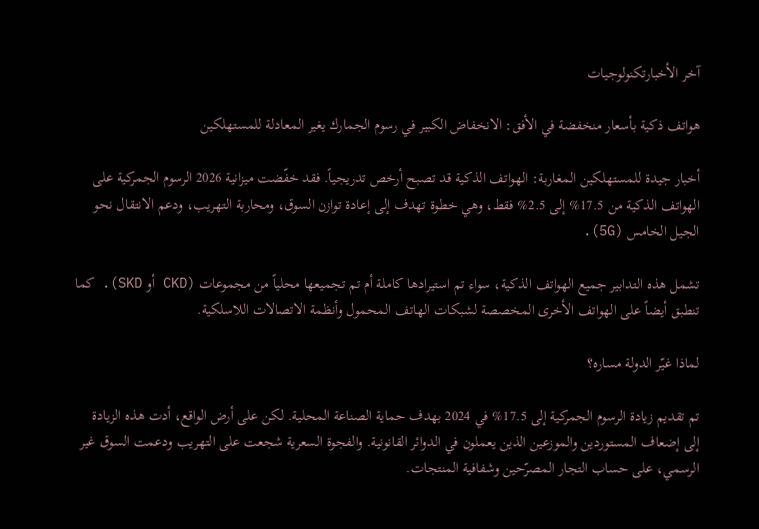آخر الأخبارتكنولوجيات

هواتف ذكية بأسعار منخفضة في الأفق: الانخفاض الكبير في رسوم الجمارك يغير المعادلة للمستهلكين

أخبار جيدة للمستهلكين المغاربة: الهواتف الذكية قد تصبح أرخص تدريجياً. فقد خفّضت ميزانية 2026 الرسوم الجمركية على الهواتف الذكية من 17.5% إلى 2.5% فقط، وهي خطوة تهدف إلى إعادة توازن السوق، ومحاربة التهريب، ودعم الانتقال نحو الجيل الخامس (5G).

تشمل هذه التدابير جميع الهواتف الذكية، سواء تم استيرادها كاملة أم تم تجميعها محلياً من مجموعات (CKD أو SKD). كما تنطبق أيضاً على الهواتف الأخرى المخصصة لشبكات الهاتف المحمول وأنظمة الاتصالات اللاسلكية.

لماذا غيّر الدولة مساره؟

تم تقديم زيادة الرسوم الجمركية إلى 17.5% في 2024 بهدف حماية الصناعة المحلية. لكن على أرض الواقع، أدت هذه الزيادة إلى إضعاف المستوردين والموزعين الذين يعملون في الدوائر القانونية. والفجوة السعرية شجعت على التهريب ودعمت السوق غير الرسمي، على حساب التجار المصرّحين وشفافية المنتجات.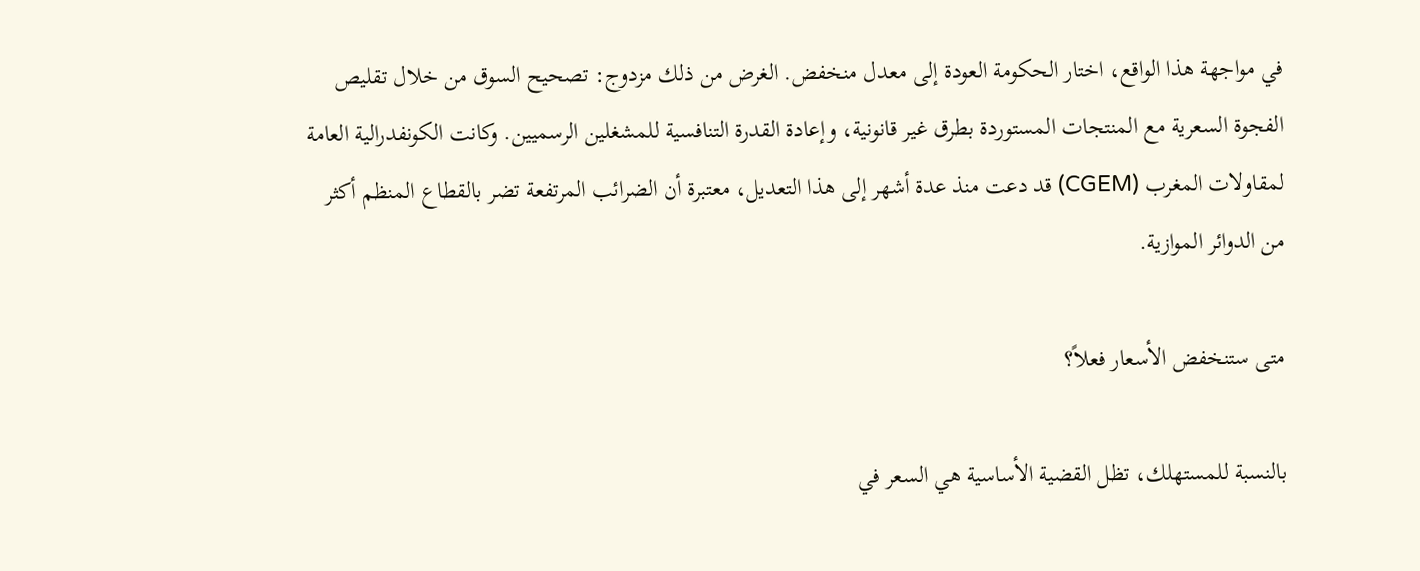في مواجهة هذا الواقع، اختار الحكومة العودة إلى معدل منخفض. الغرض من ذلك مزدوج: تصحيح السوق من خلال تقليص الفجوة السعرية مع المنتجات المستوردة بطرق غير قانونية، وإعادة القدرة التنافسية للمشغلين الرسميين. وكانت الكونفدرالية العامة لمقاولات المغرب (CGEM) قد دعت منذ عدة أشهر إلى هذا التعديل، معتبرة أن الضرائب المرتفعة تضر بالقطاع المنظم أكثر من الدوائر الموازية.

متى ستنخفض الأسعار فعلاً؟

بالنسبة للمستهلك، تظل القضية الأساسية هي السعر في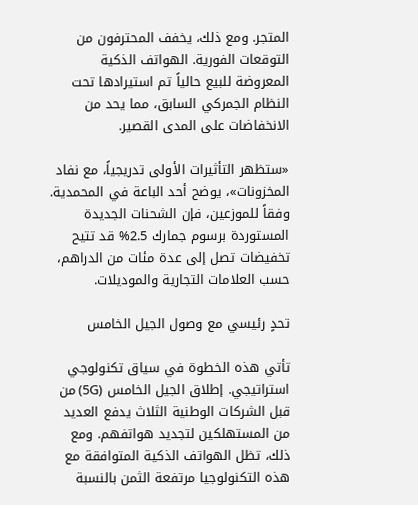المتجر. ومع ذلك، يخفف المحترفون من التوقعات الفورية. الهواتف الذكية المعروضة للبيع حالياً تم استيرادها تحت النظام الجمركي السابق، مما يحد من الانخفاضات على المدى القصير.

«ستظهر التأثيرات الأولى تدريجياً، مع نفاد المخزونات»، يوضح أحد الباعة في المحمدية. وفقاً للموزعين، فإن الشحنات الجديدة المستوردة برسوم جمارك 2.5% قد تتيح تخفيضات تصل إلى عدة مئات من الدراهم، حسب العلامات التجارية والموديلات.

تحدٍ رئيسي مع وصول الجيل الخامس

تأتي هذه الخطوة في سياق تكنولوجي استراتيجي. إطلاق الجيل الخامس (5G) من قبل الشركات الوطنية الثلاث يدفع العديد من المستهلكين لتجديد هواتفهم. ومع ذلك، تظل الهواتف الذكية المتوافقة مع هذه التكنولوجيا مرتفعة الثمن بالنسبة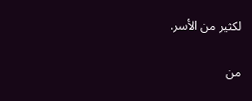لكثير من الأسر.

من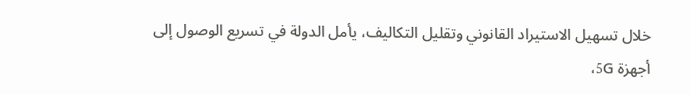خلال تسهيل الاستيراد القانوني وتقليل التكاليف، يأمل الدولة في تسريع الوصول إلى أجهزة 5G،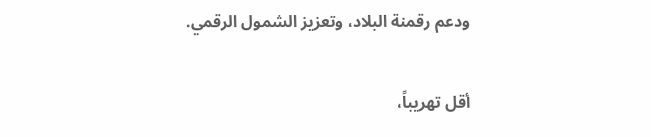ودعم رقمنة البلاد، وتعزيز الشمول الرقمي.

أقل تهريباً،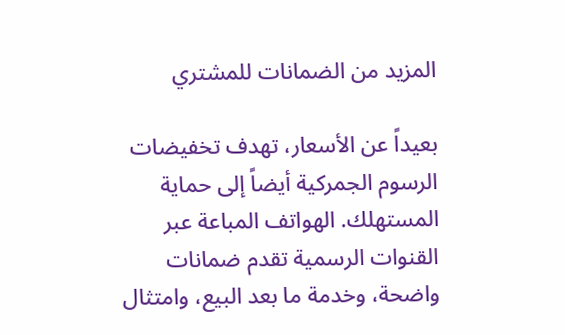المزيد من الضمانات للمشتري

بعيداً عن الأسعار، تهدف تخفيضات الرسوم الجمركية أيضاً إلى حماية المستهلك. الهواتف المباعة عبر القنوات الرسمية تقدم ضمانات واضحة، وخدمة ما بعد البيع، وامتثال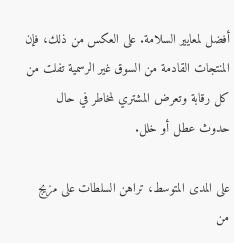أفضل لمعايير السلامة. على العكس من ذلك، فإن المنتجات القادمة من السوق غير الرسمية تفلت من كل رقابة وتعرض المشتري لمخاطر في حال حدوث عطل أو خلل.

على المدى المتوسط، تراهن السلطات على مزيج من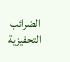الضرائب التحفيزية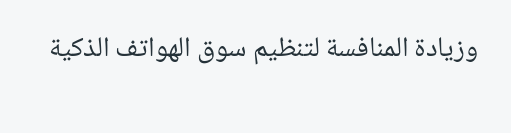وزيادة المنافسة لتنظيم سوق الهواتف الذكية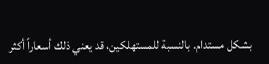بشكل مستدام. بالنسبة للمستهلكين، قد يعني ذلك أسعاراً أكثر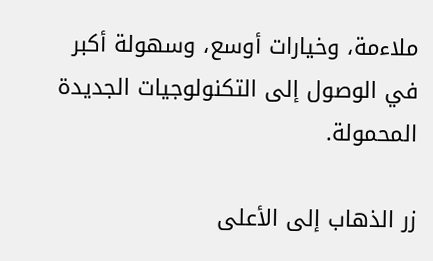ملاءمة، وخيارات أوسع، وسهولة أكبر في الوصول إلى التكنولوجيات الجديدة المحمولة.

زر الذهاب إلى الأعلى